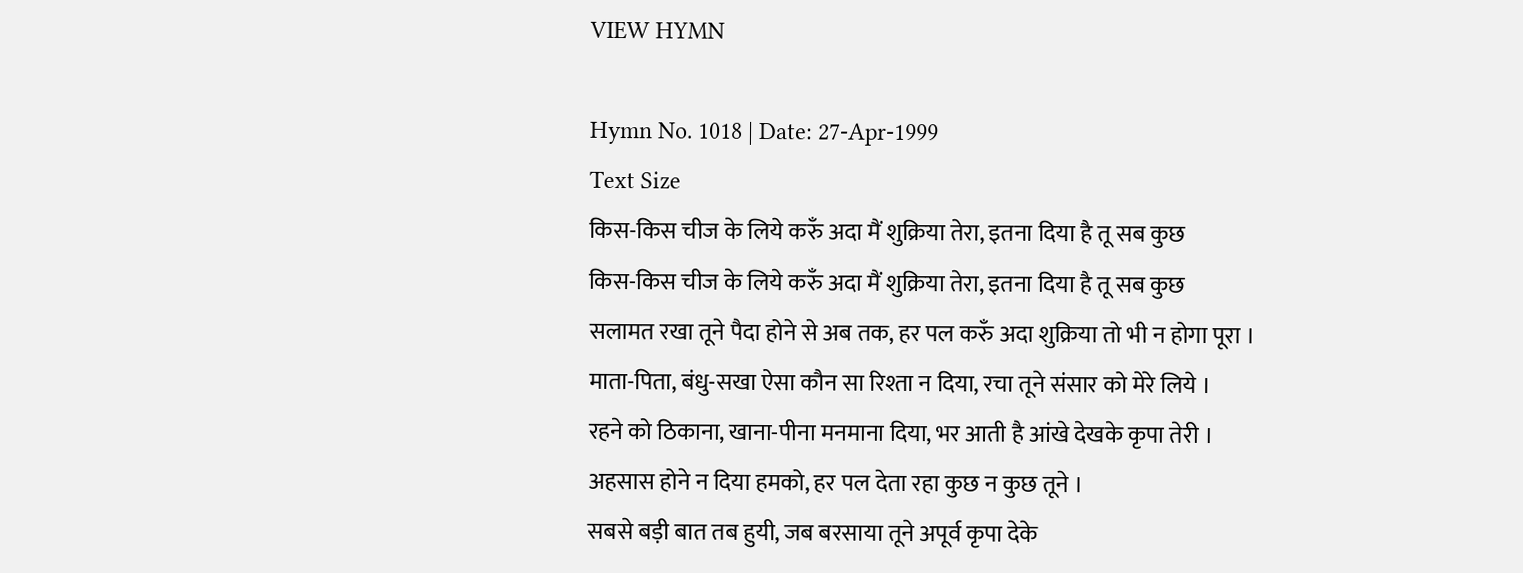VIEW HYMN

Hymn No. 1018 | Date: 27-Apr-1999
Text Size
किस-किस चीज के लिये करुँ अदा मैं शुक्रिया तेरा, इतना दिया है तू सब कुछ
किस-किस चीज के लिये करुँ अदा मैं शुक्रिया तेरा, इतना दिया है तू सब कुछ
सलामत रखा तूने पैदा होने से अब तक, हर पल करुँ अदा शुक्रिया तो भी न होगा पूरा ।
माता-पिता, बंधु-सखा ऐसा कौन सा रिश्ता न दिया, रचा तूने संसार को मेरे लिये ।
रहने को ठिकाना, खाना-पीना मनमाना दिया, भर आती है आंखे देखके कृपा तेरी ।
अहसास होने न दिया हमको, हर पल देता रहा कुछ न कुछ तूने ।
सबसे बड़ी बात तब हुयी, जब बरसाया तूने अपूर्व कृपा देके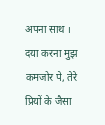अपना साथ ।
दया करना मुझ कमजोर पे, तेरे प्रियों के जैसा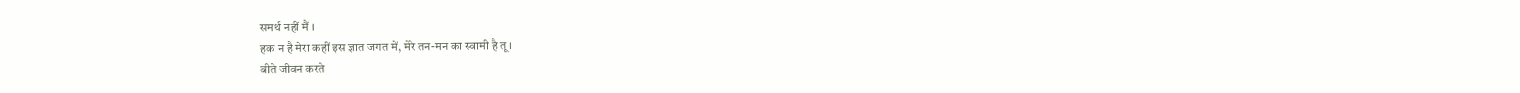समर्थ नहीं मैं ।
हक न है मेरा कहीं इस ज्ञात जगत में, मेरे तन-मन का स्वामी है तू ।
बीते जीवन करते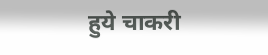हुये चाकरी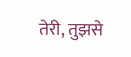तेरी, तुझसे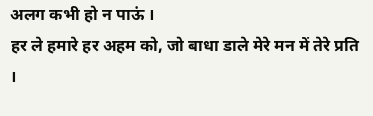अलग कभी हो न पाऊं ।
हर ले हमारे हर अहम को, जो बाधा डाले मेरे मन में तेरे प्रति ।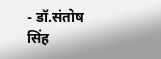- डॉ.संतोष सिंह